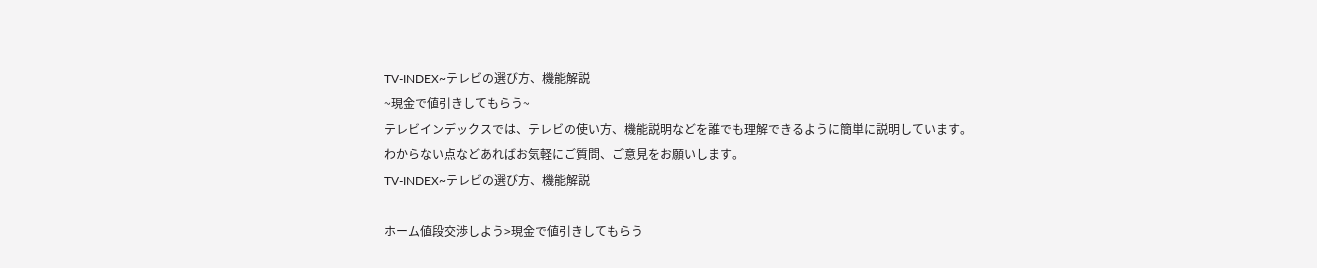TV-INDEX~テレビの選び方、機能解説
~現金で値引きしてもらう~
テレビインデックスでは、テレビの使い方、機能説明などを誰でも理解できるように簡単に説明しています。
わからない点などあればお気軽にご質問、ご意見をお願いします。
TV-INDEX~テレビの選び方、機能解説

ホーム値段交渉しよう>現金で値引きしてもらう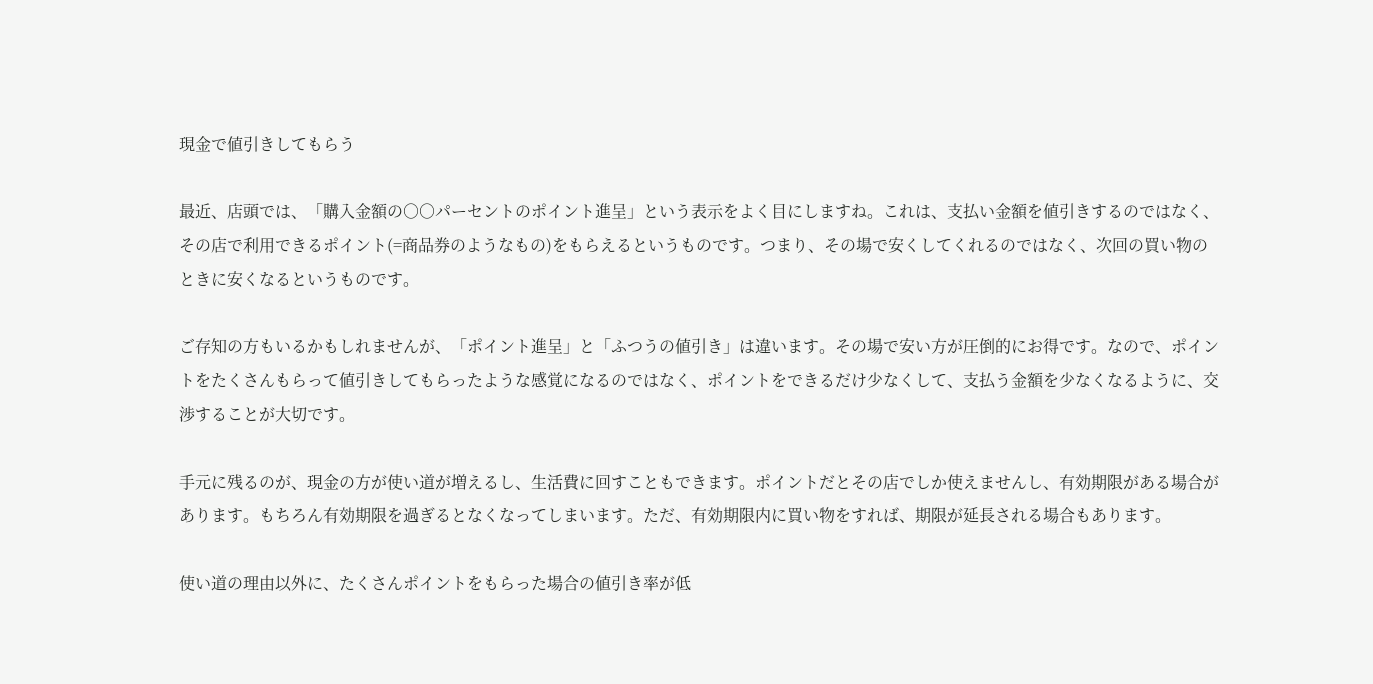現金で値引きしてもらう

最近、店頭では、「購入金額の○○パーセントのポイント進呈」という表示をよく目にしますね。これは、支払い金額を値引きするのではなく、その店で利用できるポイント(=商品券のようなもの)をもらえるというものです。つまり、その場で安くしてくれるのではなく、次回の買い物のときに安くなるというものです。

ご存知の方もいるかもしれませんが、「ポイント進呈」と「ふつうの値引き」は違います。その場で安い方が圧倒的にお得です。なので、ポイントをたくさんもらって値引きしてもらったような感覚になるのではなく、ポイントをできるだけ少なくして、支払う金額を少なくなるように、交渉することが大切です。

手元に残るのが、現金の方が使い道が増えるし、生活費に回すこともできます。ポイントだとその店でしか使えませんし、有効期限がある場合があります。もちろん有効期限を過ぎるとなくなってしまいます。ただ、有効期限内に買い物をすれば、期限が延長される場合もあります。

使い道の理由以外に、たくさんポイントをもらった場合の値引き率が低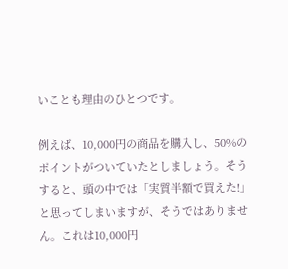いことも理由のひとつです。

例えば、10,000円の商品を購入し、50%のポイントがついていたとしましょう。そうすると、頭の中では「実質半額で買えた!」と思ってしまいますが、そうではありません。これは10,000円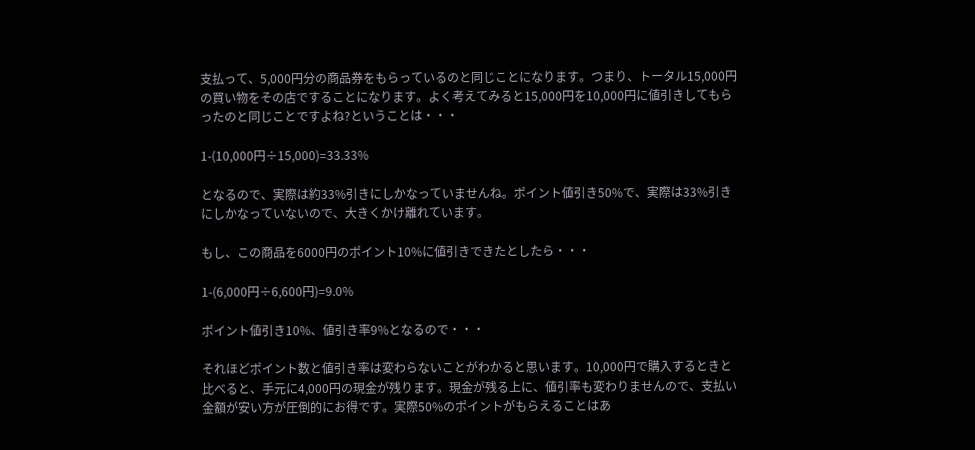支払って、5,000円分の商品券をもらっているのと同じことになります。つまり、トータル15,000円の買い物をその店ですることになります。よく考えてみると15,000円を10,000円に値引きしてもらったのと同じことですよね?ということは・・・

1-(10,000円÷15,000)=33.33%

となるので、実際は約33%引きにしかなっていませんね。ポイント値引き50%で、実際は33%引きにしかなっていないので、大きくかけ離れています。

もし、この商品を6000円のポイント10%に値引きできたとしたら・・・

1-(6,000円÷6,600円)=9.0%

ポイント値引き10%、値引き率9%となるので・・・

それほどポイント数と値引き率は変わらないことがわかると思います。10,000円で購入するときと比べると、手元に4,000円の現金が残ります。現金が残る上に、値引率も変わりませんので、支払い金額が安い方が圧倒的にお得です。実際50%のポイントがもらえることはあ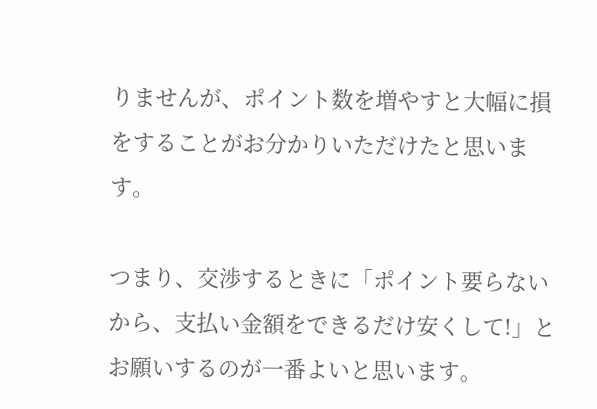りませんが、ポイント数を増やすと大幅に損をすることがお分かりいただけたと思います。

つまり、交渉するときに「ポイント要らないから、支払い金額をできるだけ安くして!」とお願いするのが一番よいと思います。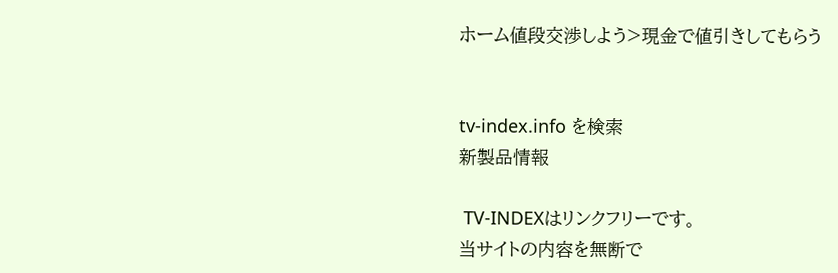ホーム値段交渉しよう>現金で値引きしてもらう


tv-index.info を検索
新製品情報

 TV-INDEXはリンクフリーです。
当サイトの内容を無断で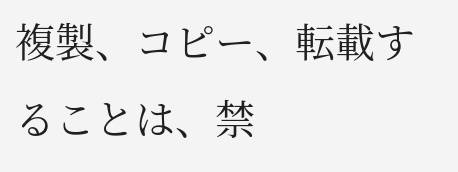複製、コピー、転載することは、禁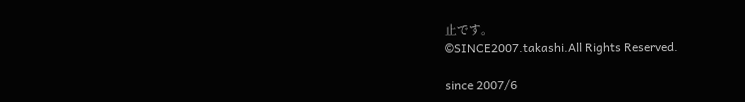止です。
©SINCE2007.takashi.All Rights Reserved.

since 2007/6